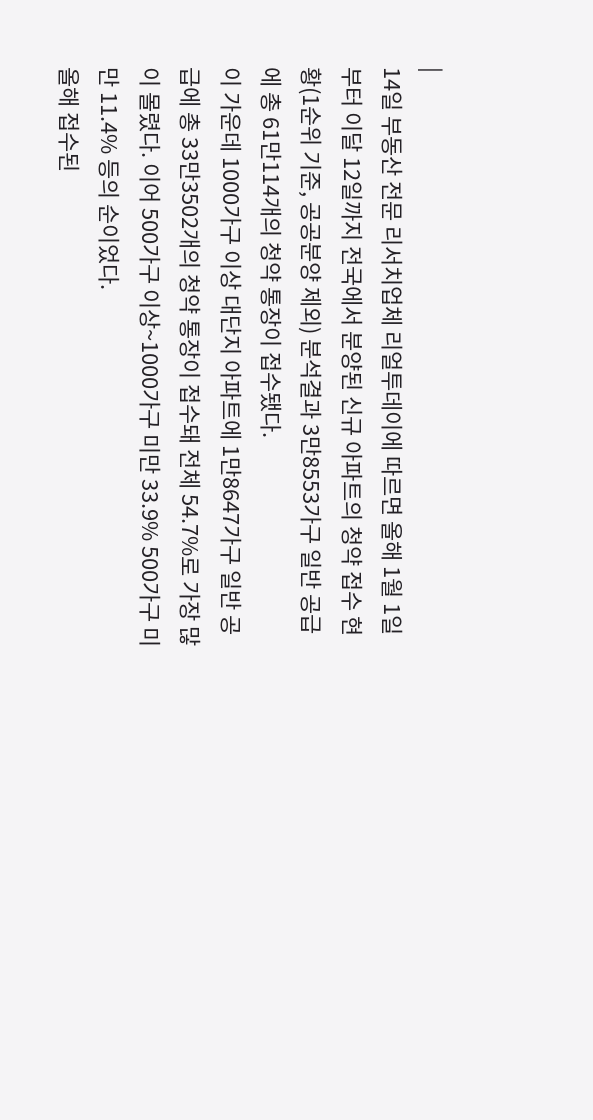|
14일 부동산 전문 리서치업체 리얼투데이에 따르면 올해 1월 1일부터 이달 12일까지 전국에서 분양된 신규 아파트의 청약 접수 현황(1순위 기준, 공공분양 제외) 분석결과 3만8553가구 일반 공급에 총 61만114개의 청약 통장이 접수됐다.
이 가운데 1000가구 이상 대단지 아파트에 1만8647가구 일반 공급에 총 33만3502개의 청약 통장이 접수돼 전체 54.7%로 가장 많이 몰렸다. 이어 500가구 이상~1000가구 미만 33.9% 500가구 미만 11.4% 등의 순이었다.
올해 접수된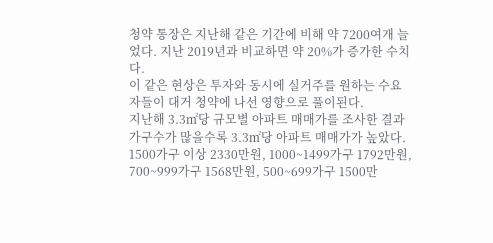청약 통장은 지난해 같은 기간에 비해 약 7200여개 늘었다. 지난 2019년과 비교하면 약 20%가 증가한 수치다.
이 같은 현상은 투자와 동시에 실거주를 원하는 수요자들이 대거 청약에 나선 영향으로 풀이된다.
지난해 3.3㎡당 규모별 아파트 매매가를 조사한 결과 가구수가 많을수록 3.3㎡당 아파트 매매가가 높았다. 1500가구 이상 2330만원, 1000~1499가구 1792만원, 700~999가구 1568만원, 500~699가구 1500만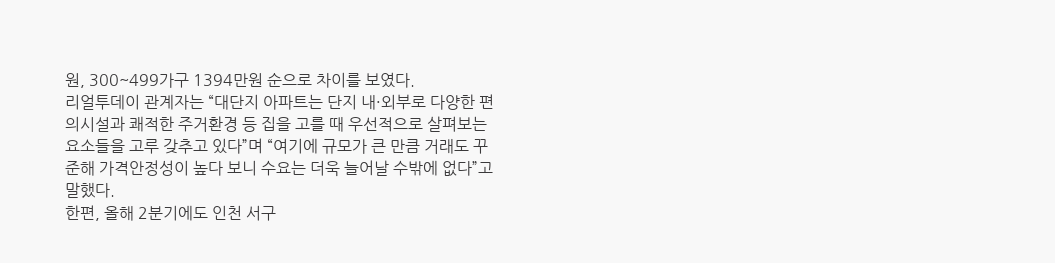원, 300~499가구 1394만원 순으로 차이를 보였다.
리얼투데이 관계자는 “대단지 아파트는 단지 내·외부로 다양한 편의시설과 쾌적한 주거환경 등 집을 고를 때 우선적으로 살펴보는 요소들을 고루 갖추고 있다”며 “여기에 규모가 큰 만큼 거래도 꾸준해 가격안정성이 높다 보니 수요는 더욱 늘어날 수밖에 없다”고 말했다.
한편, 올해 2분기에도 인천 서구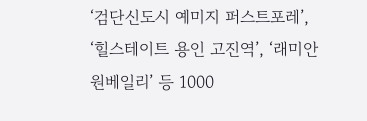‘검단신도시 예미지 퍼스트포레’, ‘힐스테이트 용인 고진역’, ‘래미안 원베일리’ 등 1000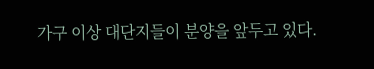가구 이상 대단지들이 분양을 앞두고 있다.